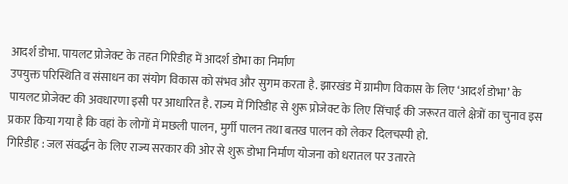आदर्श डोभा. पायलट प्रोजेक्ट के तहत गिरिडीह में आदर्श डोभा का निर्माण
उपयुक्त परिस्थिति व संसाधन का संयोग विकास को संभव और सुगम करता है. झारखंड में ग्रामीण विकास के लिए ‘आदर्श डोभा’ के पायलट प्रोजेक्ट की अवधारणा इसी पर आधारित है. राज्य में गिरिडीह से शुरू प्रोजेक्ट के लिए सिंचाई की जरूरत वाले क्षेत्रों का चुनाव इस प्रकार किया गया है कि वहां के लोगों में मछली पालन, मुर्गी पालन तथा बतख पालन को लेकर दिलचस्पी हो.
गिरिडीह : जल संवर्द्धन के लिए राज्य सरकार की ओर से शुरू डोभा निर्माण योजना को धरातल पर उतारते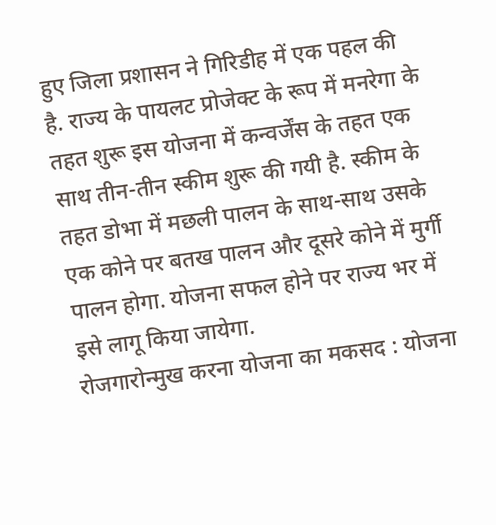हुए जिला प्रशासन ने गिरिडीह में एक पहल की है. राज्य के पायलट प्रोजेक्ट के रूप में मनरेगा के तहत शुरू इस योजना में कन्वर्जेंस के तहत एक साथ तीन-तीन स्कीम शुरू की गयी है. स्कीम के तहत डोभा में मछली पालन के साथ-साथ उसके एक कोने पर बतख पालन और दूसरे कोने में मुर्गी पालन होगा. योजना सफल होने पर राज्य भर में इसे लागू किया जायेगा.
रोजगारोन्मुख करना योजना का मकसद : योजना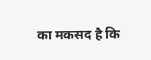का मकसद है कि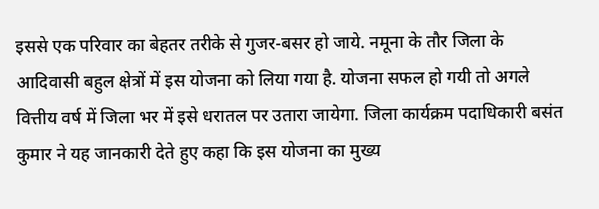इससे एक परिवार का बेहतर तरीके से गुजर-बसर हो जाये. नमूना के तौर जिला के आदिवासी बहुल क्षेत्रों में इस योजना को लिया गया है. योजना सफल हो गयी तो अगले वित्तीय वर्ष में जिला भर में इसे धरातल पर उतारा जायेगा. जिला कार्यक्रम पदाधिकारी बसंत कुमार ने यह जानकारी देते हुए कहा कि इस योजना का मुख्य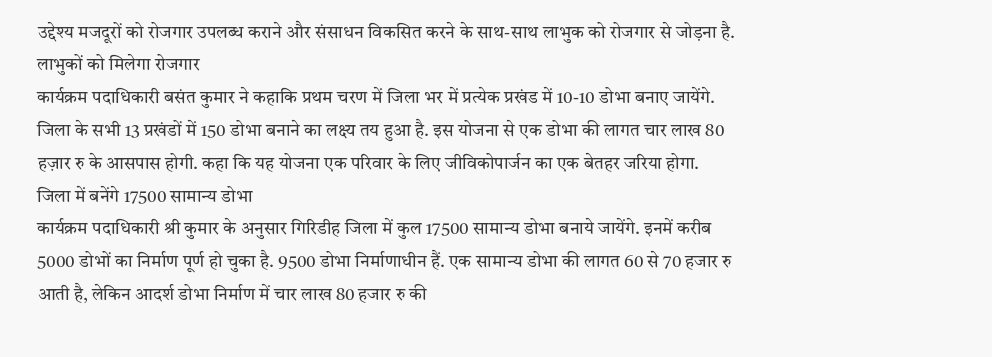उद्देश्य मजदूरों को रोजगार उपलब्ध कराने और संसाधन विकसित करने के साथ-साथ लाभुक को रोजगार से जोड़ना है.
लाभुकों को मिलेगा रोजगार
कार्यक्रम पदाधिकारी बसंत कुमार ने कहाकि प्रथम चरण में जिला भर में प्रत्येक प्रखंड में 10-10 डोभा बनाए जायेंगे. जिला के सभी 13 प्रखंडों में 150 डोभा बनाने का लक्ष्य तय हुआ है. इस योजना से एक डोभा की लागत चार लाख 80 हज़ार रु के आसपास होगी. कहा कि यह योजना एक परिवार के लिए जीविकोपार्जन का एक बेतहर जरिया होगा.
जिला में बनेंगे 17500 सामान्य डोभा
कार्यक्रम पदाधिकारी श्री कुमार के अनुसार गिरिडीह जिला में कुल 17500 सामान्य डोभा बनाये जायेंगे. इनमें करीब 5000 डोभों का निर्माण पूर्ण हो चुका है. 9500 डोभा निर्माणाधीन हैं. एक सामान्य डोभा की लागत 60 से 70 हजार रु आती है, लेकिन आदर्श डोभा निर्माण में चार लाख 80 हजार रु की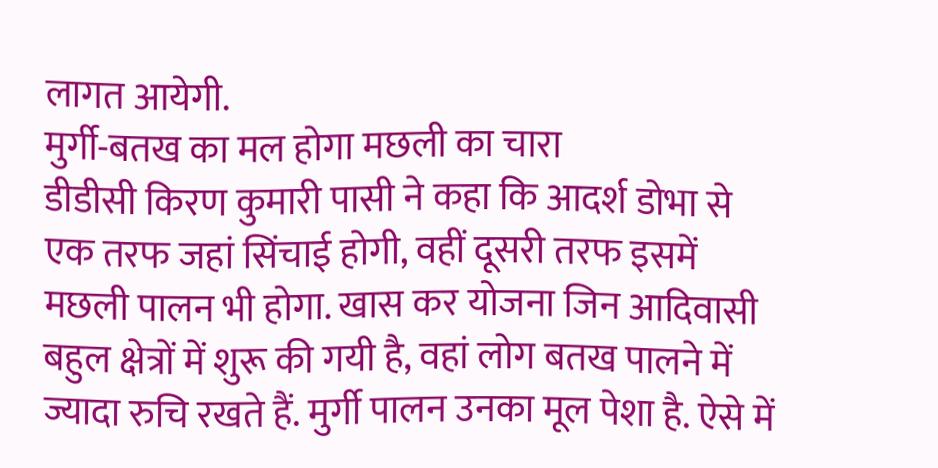लागत आयेगी.
मुर्गी-बतख का मल होगा मछली का चारा
डीडीसी किरण कुमारी पासी ने कहा कि आदर्श डोभा से एक तरफ जहां सिंचाई होगी, वहीं दूसरी तरफ इसमें मछली पालन भी होगा. खास कर योजना जिन आदिवासी बहुल क्षेत्रों में शुरू की गयी है, वहां लोग बतख पालने में ज्यादा रुचि रखते हैं. मुर्गी पालन उनका मूल पेशा है. ऐसे में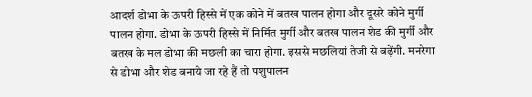आदर्श डोभा के ऊपरी हिस्से में एक कोने में बतख पालन होगा और दूसरे कोने मुर्गी पालन होगा. डोभा के ऊपरी हिस्से में निर्मित मुर्गी और बतख पालन शेड की मुर्गी और बतख के मल डोभा की मछली का चारा होगा. इससे मछलियां तेजी से बढ़ेंगी. मनरेगा से डोभा और शेड बनाये जा रहे हैं तो पशुपालन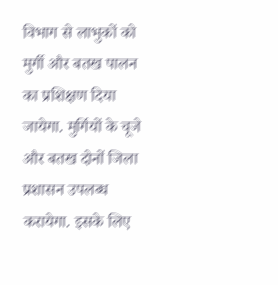विभाग से लाभुकों को मुर्गी और बतख पालन का प्रशिक्षण दिया जायेगा. मुर्गियों के चूजे और बतख दोनों जिला प्रशासन उपलब्ध करायेगा. इसके लिए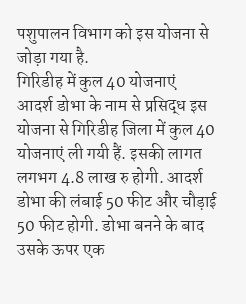पशुपालन विभाग को इस योजना से जोड़ा गया है.
गिरिडीह में कुल 40 योजनाएं
आदर्श डोभा के नाम से प्रसिद्ध इस योजना से गिरिडीह जिला में कुल 40 योजनाएं ली गयी हैं. इसकी लागत लगभग 4.8 लाख रु होगी. आदर्श डोभा की लंबाई 50 फीट और चौड़ाई 50 फीट होगी. डोभा बनने के बाद उसके ऊपर एक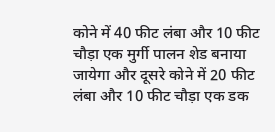कोने में 40 फीट लंबा और 10 फीट चौड़ा एक मुर्गी पालन शेड बनाया जायेगा और दूसरे कोने में 20 फीट लंबा और 10 फीट चौड़ा एक डक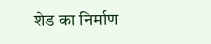शेड का निर्माण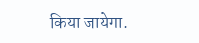किया जायेगा.